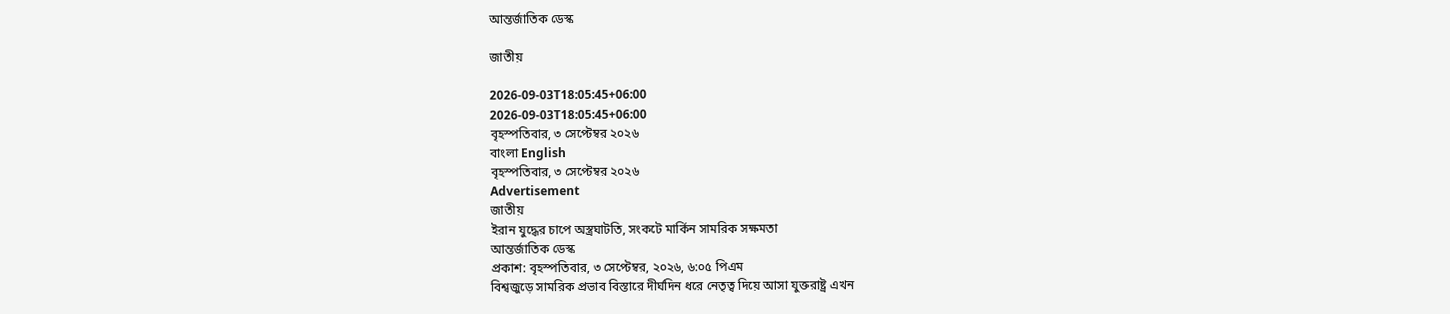আন্তর্জাতিক ডেস্ক

জাতীয়

2026-09-03T18:05:45+06:00
2026-09-03T18:05:45+06:00
বৃহস্পতিবার, ৩ সেপ্টেম্বর ২০২৬
বাংলা English
বৃহস্পতিবার, ৩ সেপ্টেম্বর ২০২৬
Advertisement
জাতীয়
ইরান যুদ্ধের চাপে অস্ত্রঘাটতি, সংকটে মার্কিন সামরিক সক্ষমতা
আন্তর্জাতিক ডেস্ক
প্রকাশ: বৃহস্পতিবার, ৩ সেপ্টেম্বর, ২০২৬, ৬:০৫ পিএম
বিশ্বজুড়ে সামরিক প্রভাব বিস্তারে দীর্ঘদিন ধরে নেতৃত্ব দিয়ে আসা যুক্তরাষ্ট্র এখন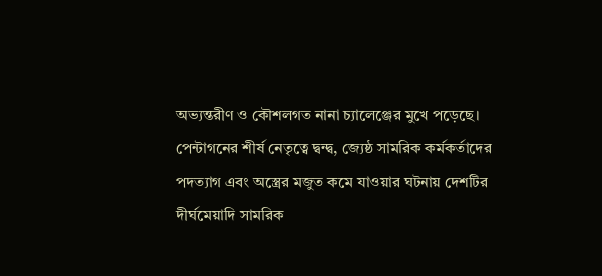অভ্যন্তরীণ ও কৌশলগত নানা চ্যালেঞ্জের মুখে পড়েছে। পেন্টাগনের শীর্ষ নেতৃত্বে দ্বন্দ্ব, জ্যেষ্ঠ সামরিক কর্মকর্তাদের পদত্যাগ এবং অস্ত্রের মজুত কমে যাওয়ার ঘটনায় দেশটির দীর্ঘমেয়াদি সামরিক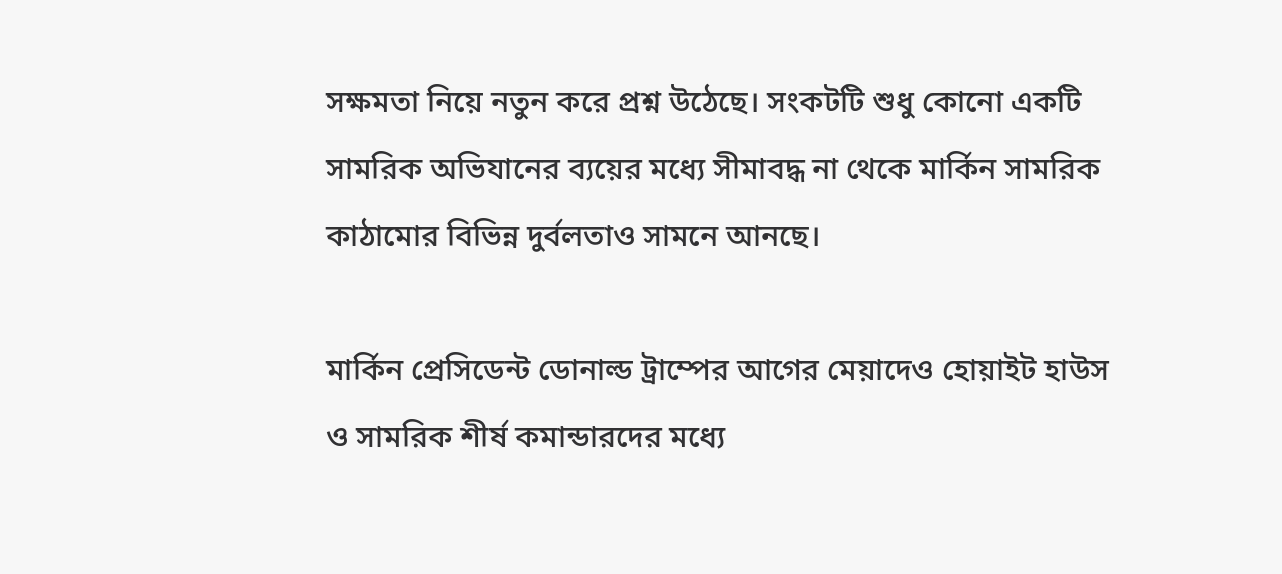সক্ষমতা নিয়ে নতুন করে প্রশ্ন উঠেছে। সংকটটি শুধু কোনো একটি সামরিক অভিযানের ব্যয়ের মধ্যে সীমাবদ্ধ না থেকে মার্কিন সামরিক কাঠামোর বিভিন্ন দুর্বলতাও সামনে আনছে।

মার্কিন প্রেসিডেন্ট ডোনাল্ড ট্রাম্পের আগের মেয়াদেও হোয়াইট হাউস ও সামরিক শীর্ষ কমান্ডারদের মধ্যে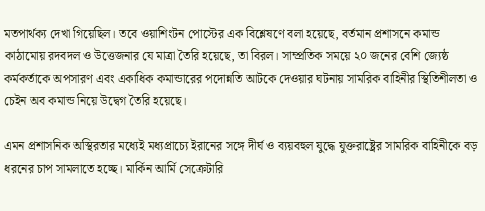মতপার্থক্য দেখা গিয়েছিল। তবে ওয়াশিংটন পোস্টের এক বিশ্লেষণে বলা হয়েছে, বর্তমান প্রশাসনে কমান্ড কাঠামোয় রদবদল ও উত্তেজনার যে মাত্রা তৈরি হয়েছে, তা বিরল। সাম্প্রতিক সময়ে ২০ জনের বেশি জ্যেষ্ঠ কর্মকর্তাকে অপসারণ এবং একাধিক কমান্ডারের পদোন্নতি আটকে দেওয়ার ঘটনায় সামরিক বাহিনীর স্থিতিশীলতা ও চেইন অব কমান্ড নিয়ে উদ্বেগ তৈরি হয়েছে।

এমন প্রশাসনিক অস্থিরতার মধ্যেই মধ্যপ্রাচ্যে ইরানের সঙ্গে দীর্ঘ ও ব্যয়বহুল যুদ্ধে যুক্তরাষ্ট্রের সামরিক বাহিনীকে বড় ধরনের চাপ সামলাতে হচ্ছে। মার্কিন আর্মি সেক্রেটারি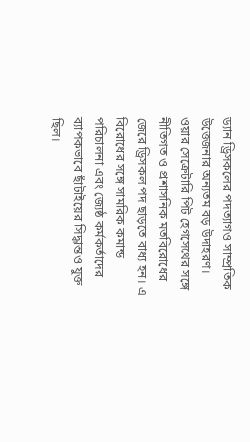ড্যান ড্রিসকলের পদত্যাগও সাম্প্রতিক উত্তেজনার অন্যতম বড় উদাহরণ। ওয়ার সেক্রেটারি পিট হেগসেথের সঙ্গে নীতিগত ও প্রশাসনিক মতবিরোধের জেরে ড্রিসকল পদ ছাড়তে বাধ্য হন। এ বিরোধের সঙ্গে সামরিক কমান্ড পরিচালনা এবং জ্যেষ্ঠ কর্মকর্তাদের ব্যাপকভাবে ছাঁটাইয়ের সিদ্ধান্তও যুক্ত ছিল।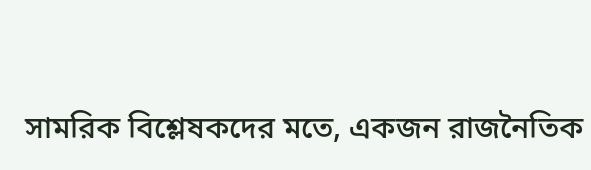সামরিক বিশ্লেষকদের মতে, একজন রাজনৈতিক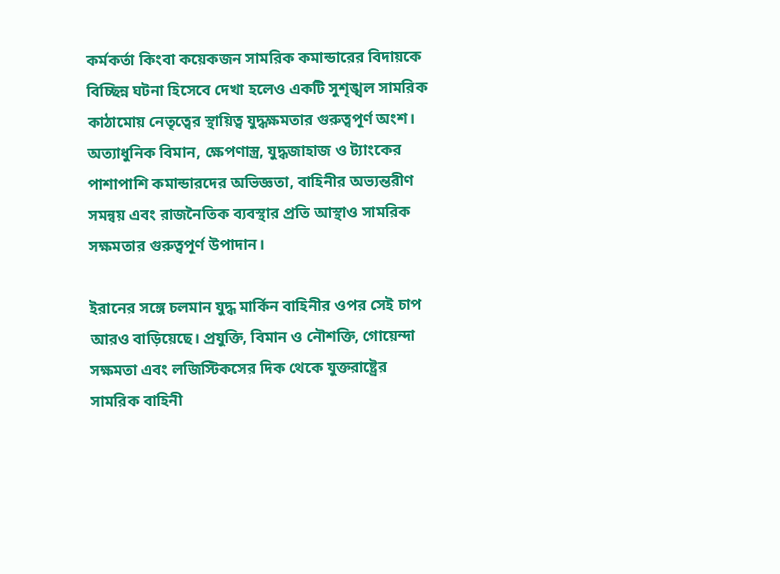কর্মকর্তা কিংবা কয়েকজন সামরিক কমান্ডারের বিদায়কে বিচ্ছিন্ন ঘটনা হিসেবে দেখা হলেও একটি সুশৃঙ্খল সামরিক কাঠামোয় নেতৃত্বের স্থায়িত্ব যুদ্ধক্ষমতার গুরুত্বপূর্ণ অংশ। অত্যাধুনিক বিমান, ক্ষেপণাস্ত্র, যুদ্ধজাহাজ ও ট্যাংকের পাশাপাশি কমান্ডারদের অভিজ্ঞতা, বাহিনীর অভ্যন্তরীণ সমন্বয় এবং রাজনৈতিক ব্যবস্থার প্রতি আস্থাও সামরিক সক্ষমতার গুরুত্বপূর্ণ উপাদান।

ইরানের সঙ্গে চলমান যুদ্ধ মার্কিন বাহিনীর ওপর সেই চাপ আরও বাড়িয়েছে। প্রযুক্তি, বিমান ও নৌশক্তি, গোয়েন্দা সক্ষমতা এবং লজিস্টিকসের দিক থেকে যুক্তরাষ্ট্রের সামরিক বাহিনী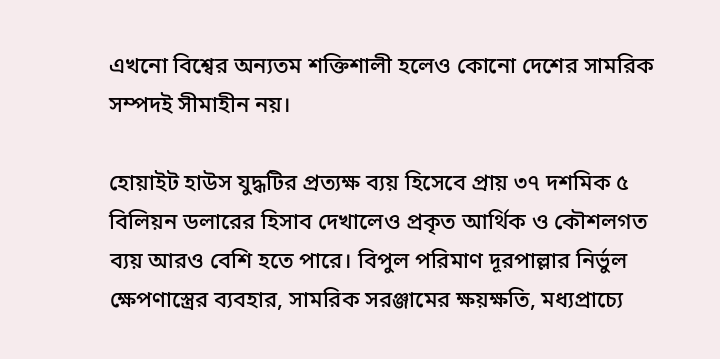এখনো বিশ্বের অন্যতম শক্তিশালী হলেও কোনো দেশের সামরিক সম্পদই সীমাহীন নয়।

হোয়াইট হাউস যুদ্ধটির প্রত্যক্ষ ব্যয় হিসেবে প্রায় ৩৭ দশমিক ৫ বিলিয়ন ডলারের হিসাব দেখালেও প্রকৃত আর্থিক ও কৌশলগত ব্যয় আরও বেশি হতে পারে। বিপুল পরিমাণ দূরপাল্লার নির্ভুল ক্ষেপণাস্ত্রের ব্যবহার, সামরিক সরঞ্জামের ক্ষয়ক্ষতি, মধ্যপ্রাচ্যে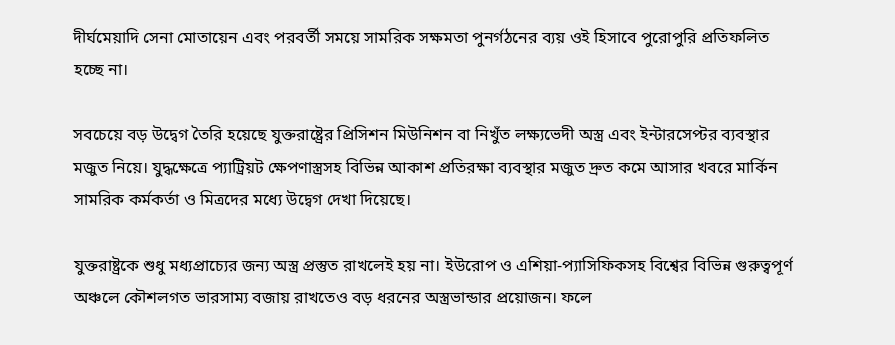দীর্ঘমেয়াদি সেনা মোতায়েন এবং পরবর্তী সময়ে সামরিক সক্ষমতা পুনর্গঠনের ব্যয় ওই হিসাবে পুরোপুরি প্রতিফলিত হচ্ছে না।

সবচেয়ে বড় উদ্বেগ তৈরি হয়েছে যুক্তরাষ্ট্রের প্রিসিশন মিউনিশন বা নিখুঁত লক্ষ্যভেদী অস্ত্র এবং ইন্টারসেপ্টর ব্যবস্থার মজুত নিয়ে। যুদ্ধক্ষেত্রে প্যাট্রিয়ট ক্ষেপণাস্ত্রসহ বিভিন্ন আকাশ প্রতিরক্ষা ব্যবস্থার মজুত দ্রুত কমে আসার খবরে মার্কিন সামরিক কর্মকর্তা ও মিত্রদের মধ্যে উদ্বেগ দেখা দিয়েছে।

যুক্তরাষ্ট্রকে শুধু মধ্যপ্রাচ্যের জন্য অস্ত্র প্রস্তুত রাখলেই হয় না। ইউরোপ ও এশিয়া-প্যাসিফিকসহ বিশ্বের বিভিন্ন গুরুত্বপূর্ণ অঞ্চলে কৌশলগত ভারসাম্য বজায় রাখতেও বড় ধরনের অস্ত্রভান্ডার প্রয়োজন। ফলে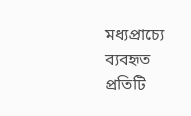মধ্যপ্রাচ্যে ব্যবহৃত প্রতিটি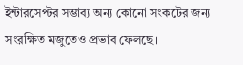ইন্টারসেপ্টর সম্ভাব্য অন্য কোনো সংকটের জন্য সংরক্ষিত মজুতেও প্রভাব ফেলছে।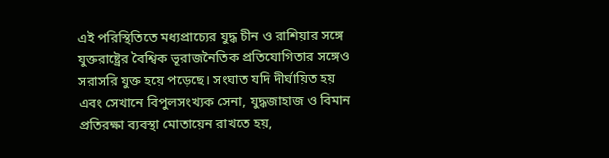এই পরিস্থিতিতে মধ্যপ্রাচ্যের যুদ্ধ চীন ও রাশিয়ার সঙ্গে যুক্তরাষ্ট্রের বৈশ্বিক ভূরাজনৈতিক প্রতিযোগিতার সঙ্গেও সরাসরি যুক্ত হয়ে পড়েছে। সংঘাত যদি দীর্ঘায়িত হয় এবং সেখানে বিপুলসংখ্যক সেনা, যুদ্ধজাহাজ ও বিমান প্রতিরক্ষা ব্যবস্থা মোতায়েন রাখতে হয়,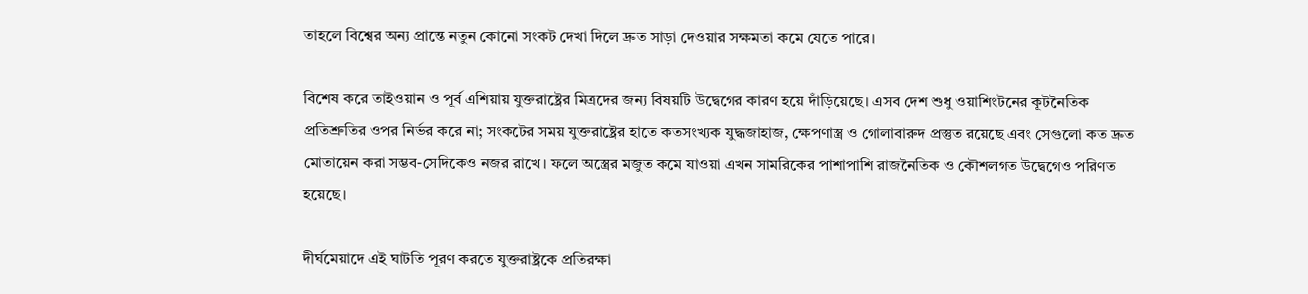তাহলে বিশ্বের অন্য প্রান্তে নতুন কোনো সংকট দেখা দিলে দ্রুত সাড়া দেওয়ার সক্ষমতা কমে যেতে পারে।

বিশেষ করে তাইওয়ান ও পূর্ব এশিয়ায় যুক্তরাষ্ট্রের মিত্রদের জন্য বিষয়টি উদ্বেগের কারণ হয়ে দাঁড়িয়েছে। এসব দেশ শুধু ওয়াশিংটনের কূটনৈতিক প্রতিশ্রুতির ওপর নির্ভর করে না; সংকটের সময় যুক্তরাষ্ট্রের হাতে কতসংখ্যক যুদ্ধজাহাজ, ক্ষেপণাস্ত্র ও গোলাবারুদ প্রস্তুত রয়েছে এবং সেগুলো কত দ্রুত মোতায়েন করা সম্ভব-সেদিকেও নজর রাখে। ফলে অস্ত্রের মজুত কমে যাওয়া এখন সামরিকের পাশাপাশি রাজনৈতিক ও কৌশলগত উদ্বেগেও পরিণত হয়েছে।

দীর্ঘমেয়াদে এই ঘাটতি পূরণ করতে যুক্তরাষ্ট্রকে প্রতিরক্ষা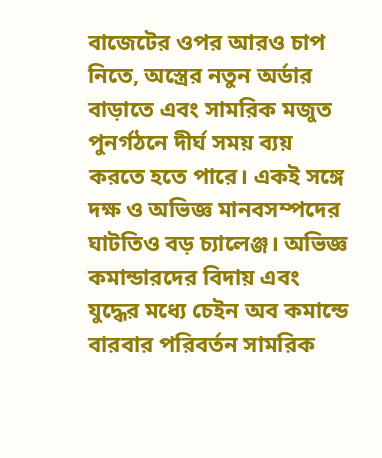বাজেটের ওপর আরও চাপ নিতে, অস্ত্রের নতুন অর্ডার বাড়াতে এবং সামরিক মজুত পুনর্গঠনে দীর্ঘ সময় ব্যয় করতে হতে পারে। একই সঙ্গে দক্ষ ও অভিজ্ঞ মানবসম্পদের ঘাটতিও বড় চ্যালেঞ্জ। অভিজ্ঞ কমান্ডারদের বিদায় এবং যুদ্ধের মধ্যে চেইন অব কমান্ডে বারবার পরিবর্তন সামরিক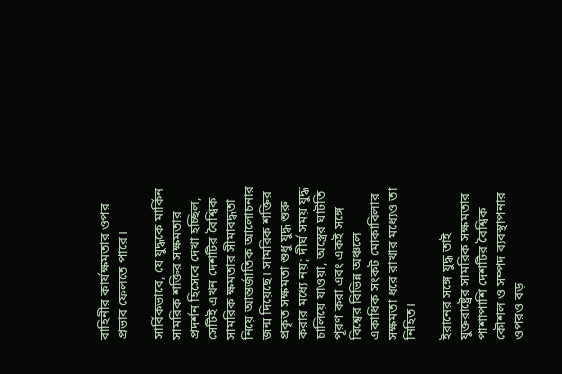বাহিনীর কার্যক্ষমতার ওপর প্রভাব ফেলতে পারে।

সার্বিকভাবে, যে যুদ্ধকে মার্কিন সামরিক শক্তির সক্ষমতার প্রদর্শন হিসেবে দেখা হচ্ছিল, সেটিই এখন দেশটির বৈশ্বিক সামরিক ক্ষমতার সীমাবদ্ধতা নিয়ে আন্তর্জাতিক আলোচনার জন্ম দিয়েছে। সামরিক শক্তির প্রকৃত সক্ষমতা শুধু যুদ্ধ শুরু করার মধ্যে নয়; দীর্ঘ সময় যুদ্ধ চালিয়ে যাওয়া, অস্ত্রের ঘাটতি পূরণ করা এবং একই সঙ্গে বিশ্বের বিভিন্ন অঞ্চলে একাধিক সংকট মোকাবিলার সক্ষমতা ধরে রাখার মধ্যেও তা নিহিত।

ইরানের সঙ্গে যুদ্ধ তাই যুক্তরাষ্ট্রের সামরিক সক্ষমতার পাশাপাশি দেশটির বৈশ্বিক কৌশল ও সম্পদ ব্যবস্থাপনার ওপরও বড়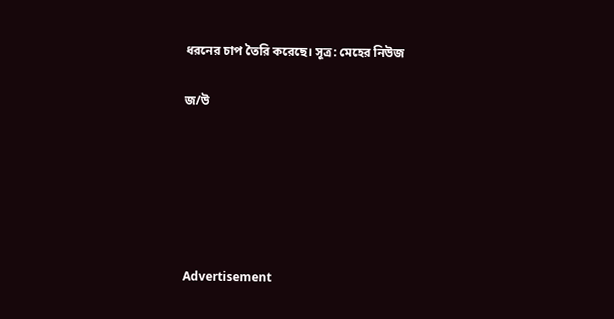ধরনের চাপ তৈরি করেছে। সূত্র: মেহের নিউজ

জ/উ






Advertisement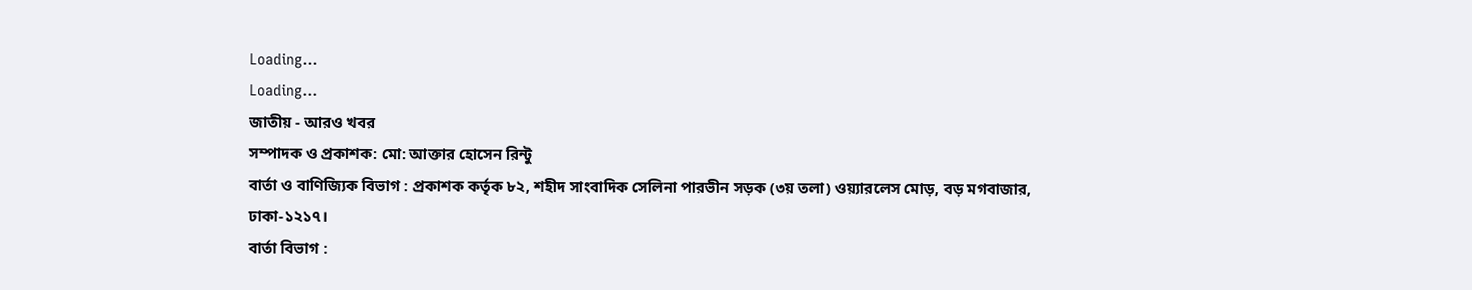Loading...
Loading...
জাতীয় - আরও খবর
সম্পাদক ও প্রকাশক: মো: আক্তার হোসেন রিন্টু
বার্তা ও বাণিজ্যিক বিভাগ : প্রকাশক কর্তৃক ৮২, শহীদ সাংবাদিক সেলিনা পারভীন সড়ক (৩য় তলা) ওয়্যারলেস মোড়, বড় মগবাজার, ঢাকা-১২১৭।
বার্তা বিভাগ :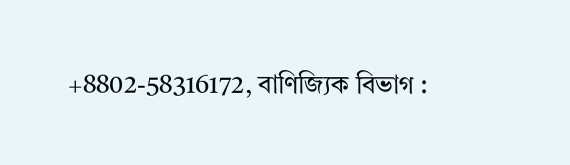+8802-58316172, বাণিজ্যিক বিভাগ :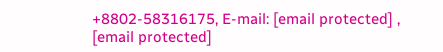+8802-58316175, E-mail: [email protected] , [email protected]